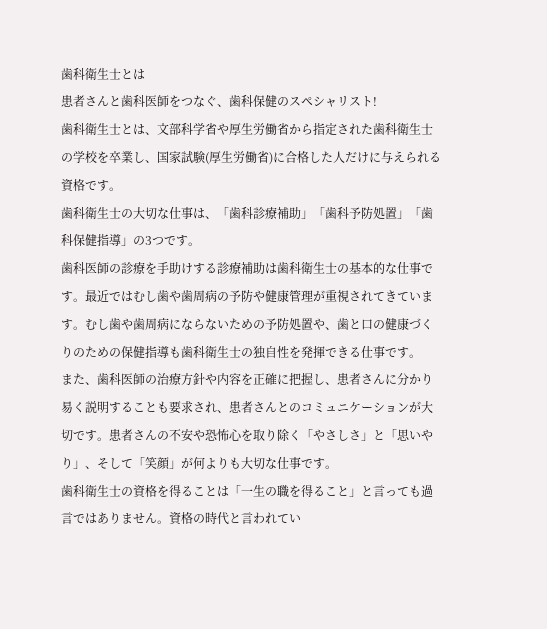歯科衛生士とは
患者さんと歯科医師をつなぐ、歯科保健のスペシャリスト!
歯科衛生士とは、文部科学省や厚生労働省から指定された歯科衛生士の学校を卒業し、国家試験(厚生労働省)に合格した人だけに与えられる資格です。
歯科衛生士の大切な仕事は、「歯科診療補助」「歯科予防処置」「歯科保健指導」の3つです。
歯科医師の診療を手助けする診療補助は歯科衛生士の基本的な仕事です。最近ではむし歯や歯周病の予防や健康管理が重視されてきています。むし歯や歯周病にならないための予防処置や、歯と口の健康づくりのための保健指導も歯科衛生士の独自性を発揮できる仕事です。
また、歯科医師の治療方針や内容を正確に把握し、患者さんに分かり易く説明することも要求され、患者さんとのコミュニケーションが大切です。患者さんの不安や恐怖心を取り除く「やさしさ」と「思いやり」、そして「笑顔」が何よりも大切な仕事です。
歯科衛生士の資格を得ることは「一生の職を得ること」と言っても過言ではありません。資格の時代と言われてい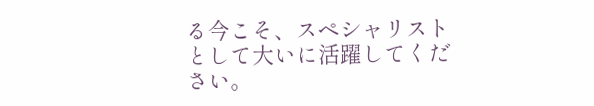る今こそ、スペシャリストとして大いに活躍してください。